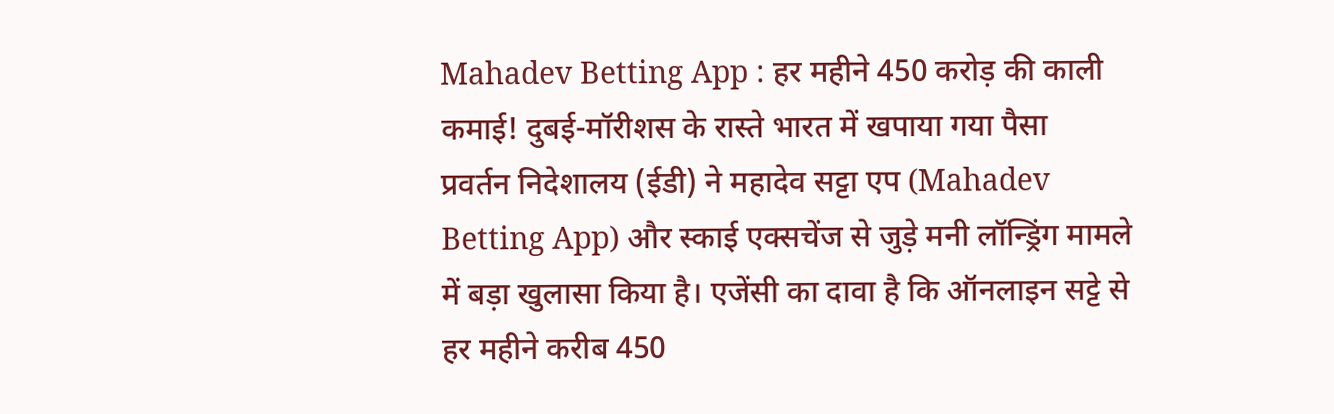Mahadev Betting App : हर महीने 450 करोड़ की काली कमाई! दुबई-मॉरीशस के रास्ते भारत में खपाया गया पैसा
प्रवर्तन निदेशालय (ईडी) ने महादेव सट्टा एप (Mahadev Betting App) और स्काई एक्सचेंज से जुड़े मनी लॉन्ड्रिंग मामले में बड़ा खुलासा किया है। एजेंसी का दावा है कि ऑनलाइन सट्टे से हर महीने करीब 450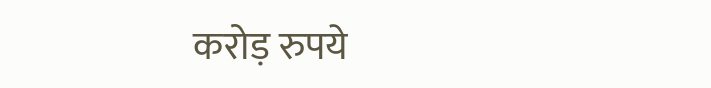करोड़ रुपये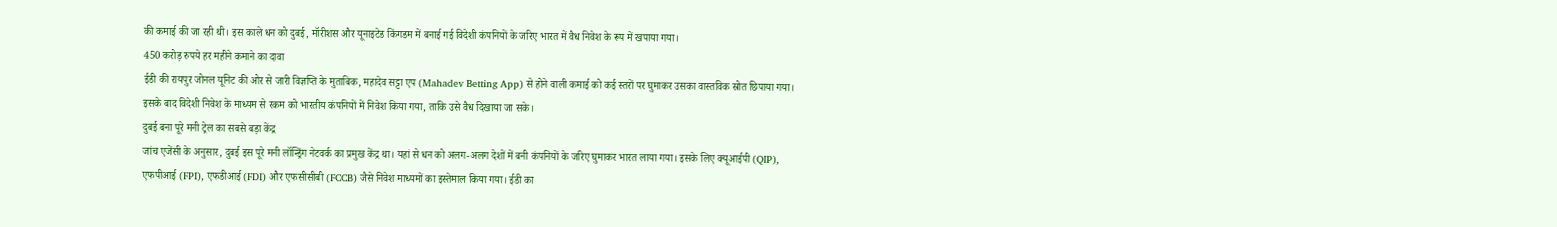की कमाई की जा रही थी। इस काले धन को दुबई, मॉरीशस और यूनाइटेड किंगडम में बनाई गई विदेशी कंपनियों के जरिए भारत में वैध निवेश के रूप में खपाया गया।
450 करोड़ रुपये हर महीने कमाने का दावा
ईडी की रायपुर जोनल यूनिट की ओर से जारी विज्ञप्ति के मुताबिक, महादेव सट्टा एप (Mahadev Betting App) से होने वाली कमाई को कई स्तरों पर घुमाकर उसका वास्तविक स्रोत छिपाया गया। इसके बाद विदेशी निवेश के माध्यम से रकम को भारतीय कंपनियों में निवेश किया गया, ताकि उसे वैध दिखाया जा सके।
दुबई बना पूरे मनी ट्रेल का सबसे बड़ा केंद्र
जांच एजेंसी के अनुसार, दुबई इस पूरे मनी लॉन्ड्रिंग नेटवर्क का प्रमुख केंद्र था। यहां से धन को अलग-अलग देशों में बनी कंपनियों के जरिए घुमाकर भारत लाया गया। इसके लिए क्यूआईपी (QIP), एफपीआई (FPI), एफडीआई (FDI) और एफसीसीबी (FCCB) जैसे निवेश माध्यमों का इस्तेमाल किया गया। ईडी का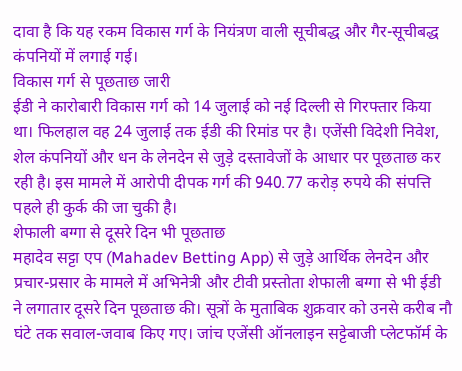दावा है कि यह रकम विकास गर्ग के नियंत्रण वाली सूचीबद्ध और गैर-सूचीबद्ध कंपनियों में लगाई गई।
विकास गर्ग से पूछताछ जारी
ईडी ने कारोबारी विकास गर्ग को 14 जुलाई को नई दिल्ली से गिरफ्तार किया था। फिलहाल वह 24 जुलाई तक ईडी की रिमांड पर है। एजेंसी विदेशी निवेश, शेल कंपनियों और धन के लेनदेन से जुड़े दस्तावेजों के आधार पर पूछताछ कर रही है। इस मामले में आरोपी दीपक गर्ग की 940.77 करोड़ रुपये की संपत्ति पहले ही कुर्क की जा चुकी है।
शेफाली बग्गा से दूसरे दिन भी पूछताछ
महादेव सट्टा एप (Mahadev Betting App) से जुड़े आर्थिक लेनदेन और प्रचार-प्रसार के मामले में अभिनेत्री और टीवी प्रस्तोता शेफाली बग्गा से भी ईडी ने लगातार दूसरे दिन पूछताछ की। सूत्रों के मुताबिक शुक्रवार को उनसे करीब नौ घंटे तक सवाल-जवाब किए गए। जांच एजेंसी ऑनलाइन सट्टेबाजी प्लेटफॉर्म के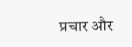प्रचार और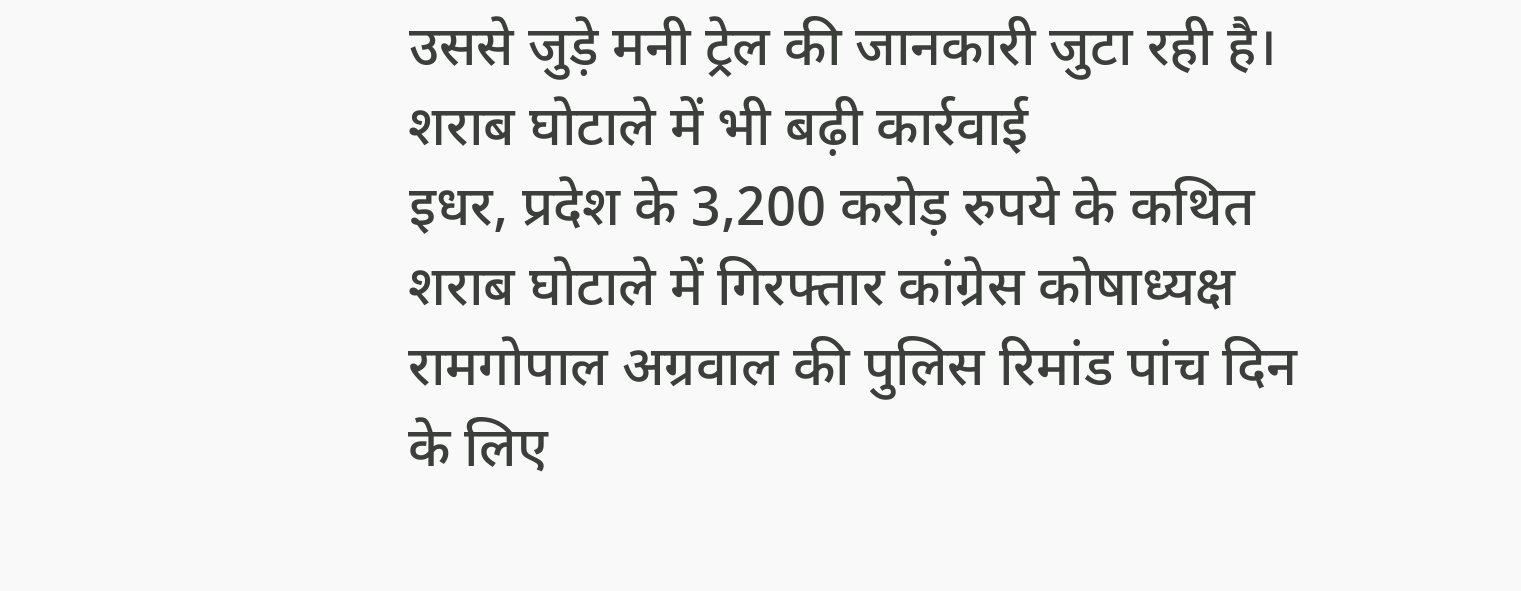उससे जुड़े मनी ट्रेल की जानकारी जुटा रही है।
शराब घोटाले में भी बढ़ी कार्रवाई
इधर, प्रदेश के 3,200 करोड़ रुपये के कथित शराब घोटाले में गिरफ्तार कांग्रेस कोषाध्यक्ष रामगोपाल अग्रवाल की पुलिस रिमांड पांच दिन के लिए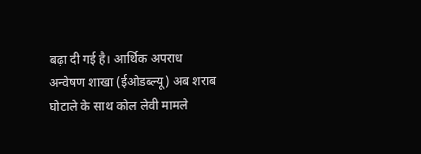बढ़ा दी गई है। आर्थिक अपराध अन्वेषण शाखा (ईओडब्ल्यू) अब शराब घोटाले के साथ कोल लेवी मामले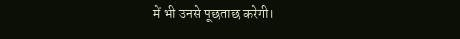में भी उनसे पूछताछ करेगी।